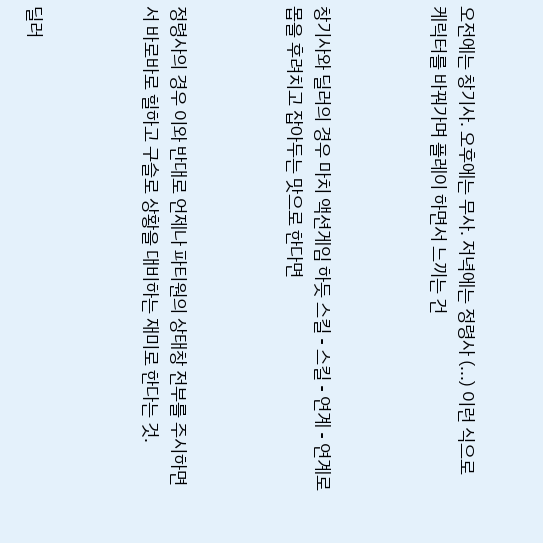오전에는 창기사. 오후에는 무사. 저녁에는 정령사 (...) 이런 식으로 케릭터를 바꿔가며 플레이 하면서 느끼는 건



창기사와 딜러의 경우 마치 액션게임 하듯 스킬 - 스킬 - 연계 - 연계로 몹을 후려치고 잡아두는 맛으로 한다면



정령사의 경우 이와 반대로 언제나 파티원의 상태창 전부를 주시하면서 바로바로 힐하고 구슬로 상황을 대비하는 재미로 한다는 것.



딜러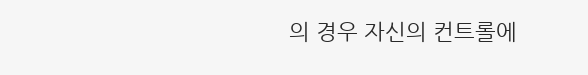의 경우 자신의 컨트롤에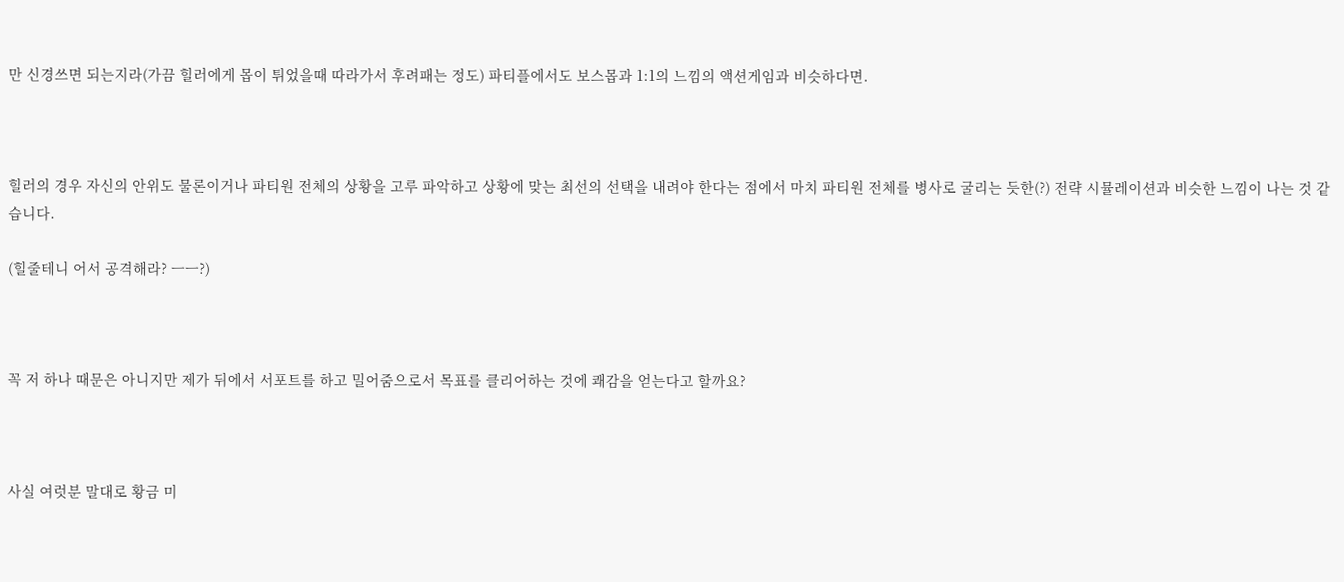만 신경쓰면 되는지라(가끔 힐러에게 몹이 튀었을때 따라가서 후려패는 정도) 파티플에서도 보스몹과 1:1의 느낌의 액션게임과 비슷하다면.



힐러의 경우 자신의 안위도 물론이거나 파티원 전체의 상황을 고루 파악하고 상황에 맞는 최선의 선택을 내려야 한다는 점에서 마치 파티원 전체를 병사로 굴리는 듯한(?) 전략 시뮬레이션과 비슷한 느낌이 나는 것 같습니다.

(힐줄테니 어서 공격해라? ㅡㅡ?)



꼭 저 하나 때문은 아니지만 제가 뒤에서 서포트를 하고 밀어줌으로서 목표를 클리어하는 것에 쾌감을 얻는다고 할까요?



사실 여럿분 말대로 황금 미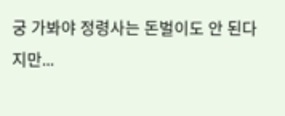궁 가봐야 정령사는 돈벌이도 안 된다지만...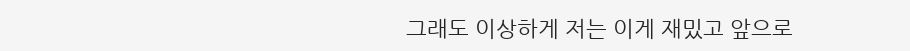그래도 이상하게 저는 이게 재밌고 앞으로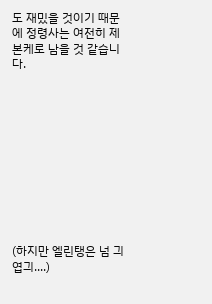도 재밌을 것이기 때문에 정령사는 여전히 제 본케로 남을 것 같습니다.











(하지만 엘린탱은 넘 긔엽긔....)